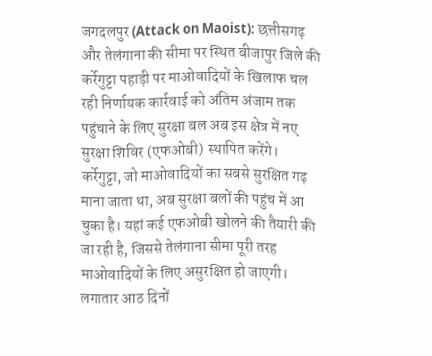जगदलपुर (Attack on Maoist): छत्तीसगढ़ और तेलंगाना की सीमा पर स्थित बीजापुर जिले की कर्रेगुट्टा पहाड़ी पर माओवादियों के खिलाफ चल रही निर्णायक कार्रवाई को अंतिम अंजाम तक पहुंचाने के लिए सुरक्षा बल अब इस क्षेत्र में नए सुरक्षा शिविर (एफओबी) स्थापित करेंगे।
कर्रेगुट्टा, जो माओवादियों का सबसे सुरक्षित गढ़ माना जाता था, अब सुरक्षा बलों की पहुंच में आ चुका है। यहां कई एफओबी खोलने की तैयारी की जा रही है, जिससे तेलंगाना सीमा पूरी तरह माओवादियों के लिए असुरक्षित हो जाएगी। लगातार आठ दिनों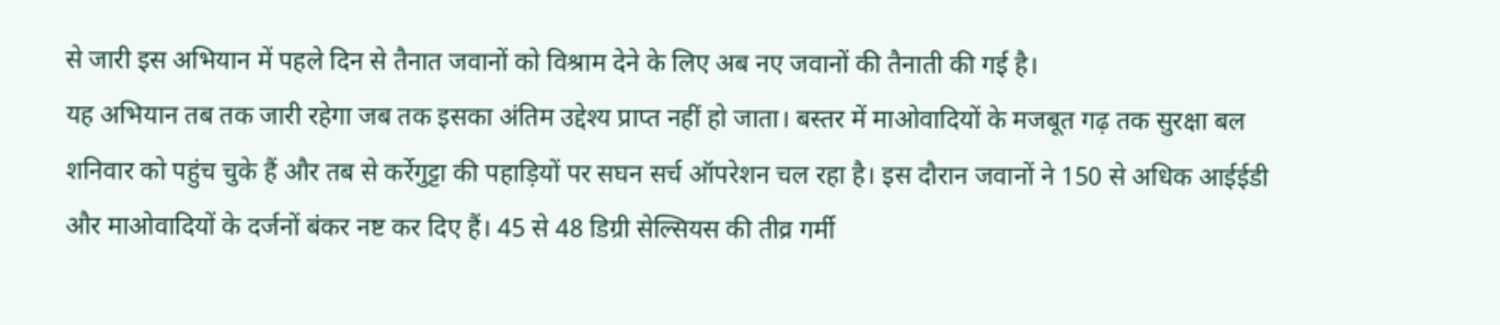से जारी इस अभियान में पहले दिन से तैनात जवानों को विश्राम देने के लिए अब नए जवानों की तैनाती की गई है।
यह अभियान तब तक जारी रहेगा जब तक इसका अंतिम उद्देश्य प्राप्त नहीं हो जाता। बस्तर में माओवादियों के मजबूत गढ़ तक सुरक्षा बल शनिवार को पहुंच चुके हैं और तब से कर्रेगुट्टा की पहाड़ियों पर सघन सर्च ऑपरेशन चल रहा है। इस दौरान जवानों ने 150 से अधिक आईईडी और माओवादियों के दर्जनों बंकर नष्ट कर दिए हैं। 45 से 48 डिग्री सेल्सियस की तीव्र गर्मी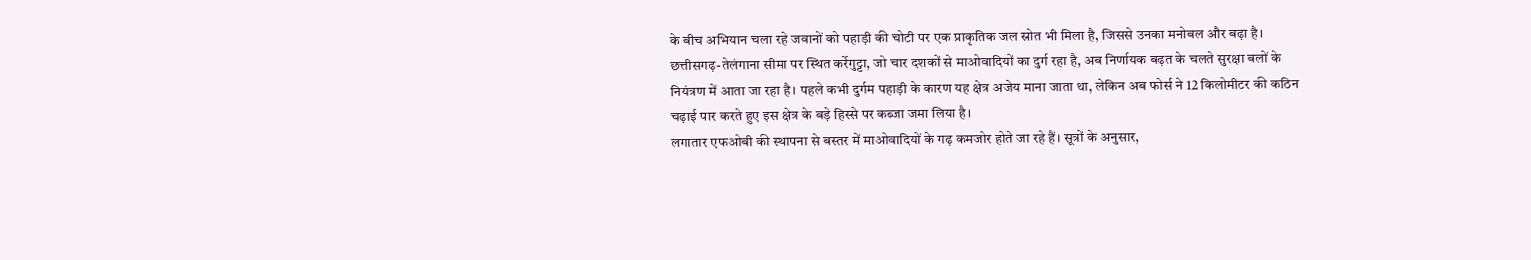के बीच अभियान चला रहे जवानों को पहाड़ी की चोटी पर एक प्राकृतिक जल स्रोत भी मिला है, जिससे उनका मनोबल और बढ़ा है।
छत्तीसगढ़-तेलंगाना सीमा पर स्थित कर्रेगुट्टा, जो चार दशकों से माओवादियों का दुर्ग रहा है, अब निर्णायक बढ़त के चलते सुरक्षा बलों के नियंत्रण में आता जा रहा है। पहले कभी दुर्गम पहाड़ी के कारण यह क्षेत्र अजेय माना जाता था, लेकिन अब फोर्स ने 12 किलोमीटर की कठिन चढ़ाई पार करते हुए इस क्षेत्र के बड़े हिस्से पर कब्जा जमा लिया है।
लगातार एफओबी की स्थापना से बस्तर में माओवादियों के गढ़ कमजोर होते जा रहे हैं। सूत्रों के अनुसार,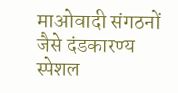माओवादी संगठनों जैसे दंडकारण्य स्पेशल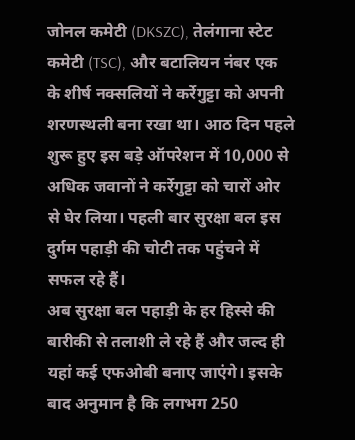जोनल कमेटी (DKSZC), तेलंगाना स्टेट कमेटी (TSC), और बटालियन नंबर एक के शीर्ष नक्सलियों ने कर्रेगुट्टा को अपनी शरणस्थली बना रखा था। आठ दिन पहले शुरू हुए इस बड़े ऑपरेशन में 10,000 से अधिक जवानों ने कर्रेगुट्टा को चारों ओर से घेर लिया। पहली बार सुरक्षा बल इस दुर्गम पहाड़ी की चोटी तक पहुंचने में सफल रहे हैं।
अब सुरक्षा बल पहाड़ी के हर हिस्से की बारीकी से तलाशी ले रहे हैं और जल्द ही यहां कई एफओबी बनाए जाएंगे। इसके बाद अनुमान है कि लगभग 250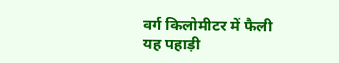वर्ग किलोमीटर में फैली यह पहाड़ी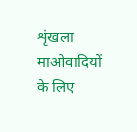शृंखला माओवादियों के लिए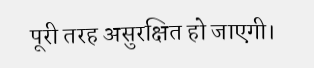पूरी तरह असुरक्षित हो जाएगी।